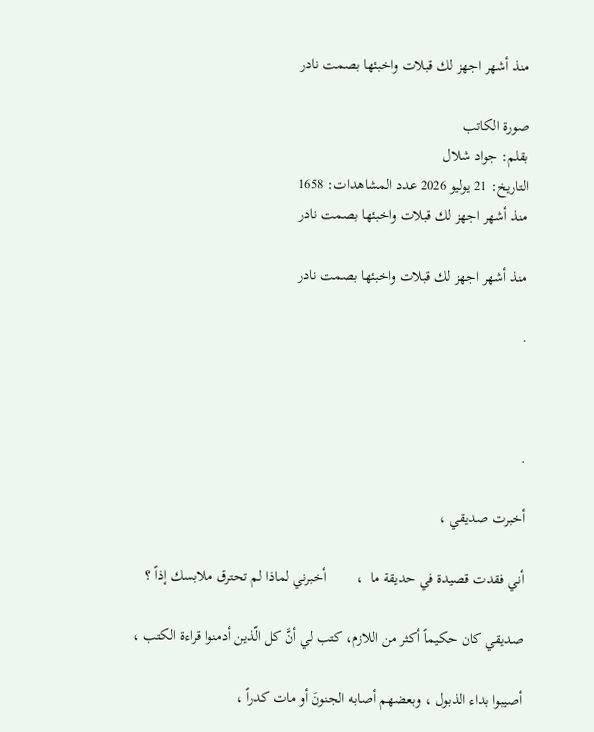منذ أشهر اجهز لك قبلات واخبئها بصمت نادر

صورة الكاتب
بقلم: جواد شلال
التاريخ: 21 يوليو 2026 عدد المشاهدات: 1658
منذ أشهر اجهز لك قبلات واخبئها بصمت نادر

منذ أشهر اجهز لك قبلات واخبئها بصمت نادر

.



.

أخبرت صديقي ،

أني فقدت قصيدة في حديقة ما  ،        أخبرني لماذا لم تحترق ملابسك إذاً ؟

صديقي كان حكيماً أكثر من اللازم، كتب لي أنَّ كل الّذين أدمنوا قراءة الكتب ،

أصيبوا بداء الذبول ، وبعضهم أصابه الجنونَ أو مات كدراً ،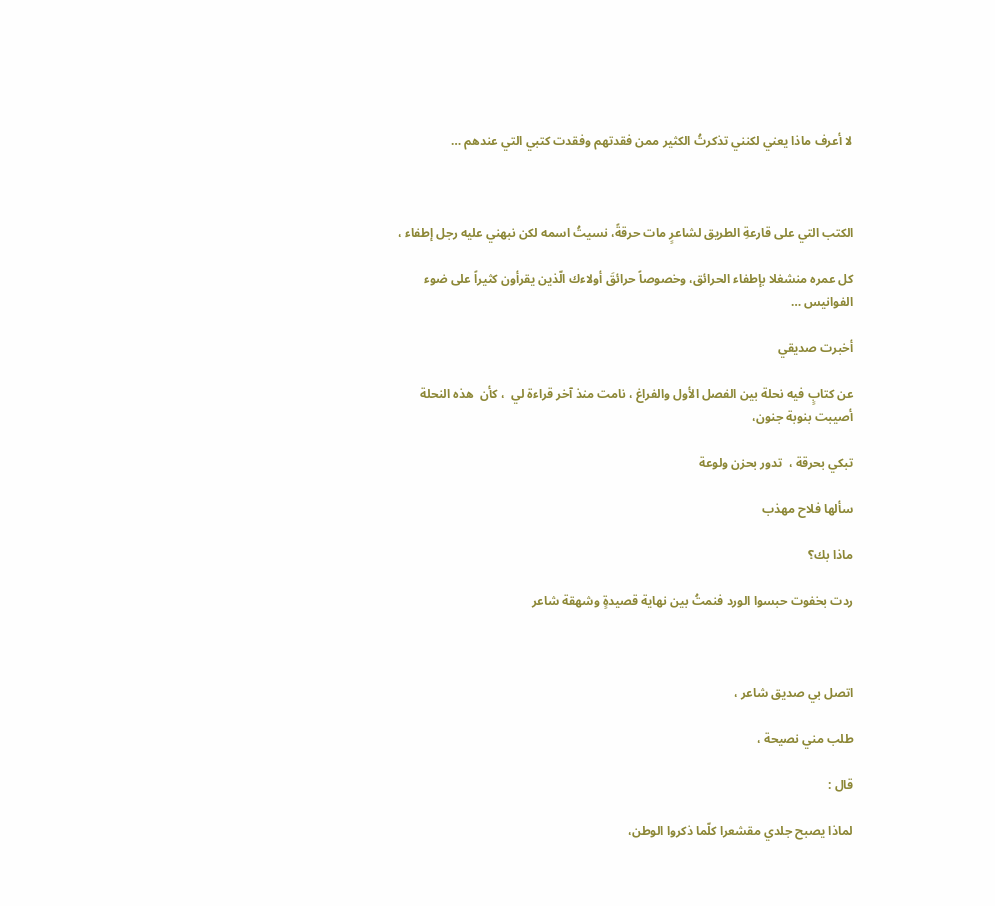لا أعرف ماذا يعني لكنني تذكرتُ الكثير ممن فقدتهم وفقدت كتبي التي عندهم …



الكتب التي على قارعةِ الطريق لشاعرٍ مات حرقةً، نسيتُ اسمه لكن نبهني عليه رجل إطفاء ،

كل عمره منشغلا بإطفاء الحرائق، وخصوصاً حرائقَ أولاءك الّذين يقرأون كثيراً على ضوء الفوانيس …

أخبرت صديقي

عن كتابٍ فيه نحلة بين الفصل الأول والفراغ ، نامت منذ آخر قراءة لي  ، كأن  هذه النحلة أصيبت بنوبة جنون،

تبكي بحرقة ،  تدور بحزن ولوعة

سألها فلاح مهذب

ماذا بك؟

ردت بخفوت حبسوا الورد فنمتُ بين نهاية قصيدةٍ وشهقة شاعر



اتصل بي صديق شاعر ،

طلب مني نصيحة ،

قال :

لماذا يصبح جلدي مقشعرا كلّما ذكروا الوطن،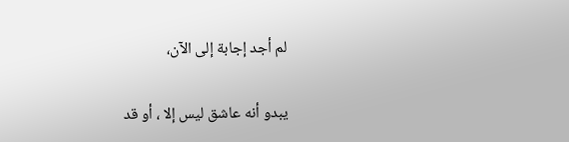لم أجد إجابة إلى الآن،

يبدو أنه عاشق ليس إلا ، أو قد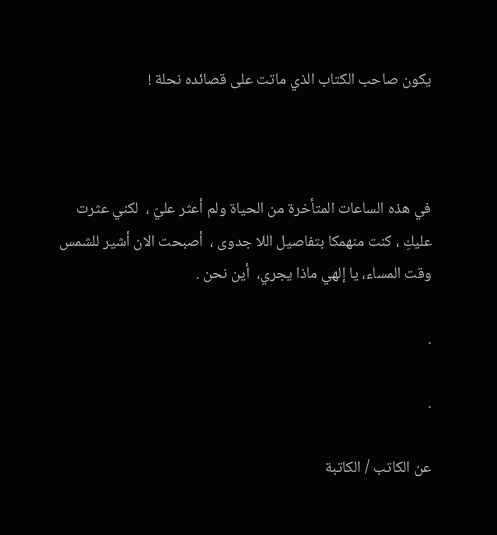يكون صاحب الكتاب الذي ماتت على قصائده نحلة !



في هذه الساعات المتأخرة من الحياة ولم أعثر عليّ ،  لكني عثرت عليكِ ، كنت منهمكا بتفاصيل اللا جدوى ،  أصبحت الان أشير للشمس وقت المساء، يا إلهي ماذا يجري،  أين نحن .

.

.

عن الکاتب / الکاتبة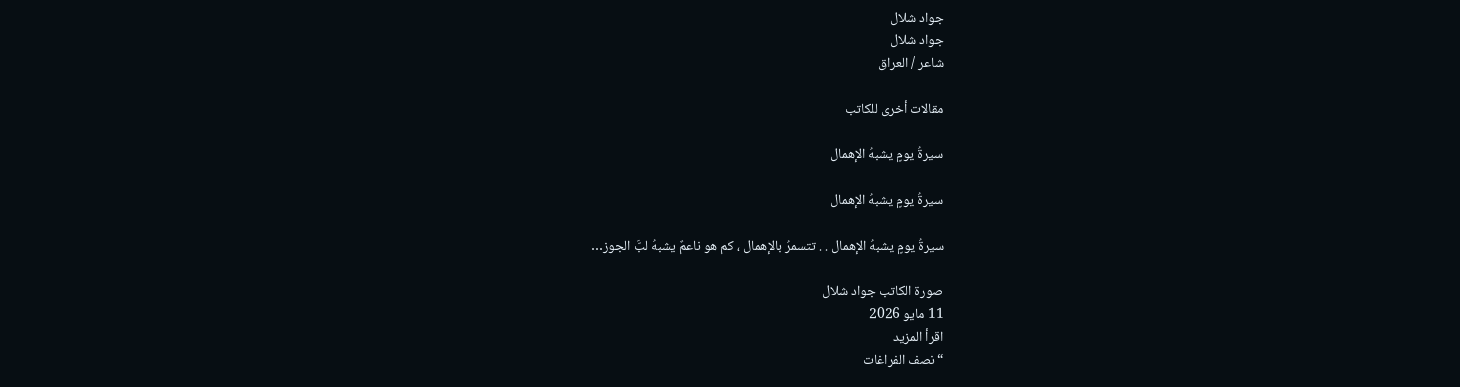جواد شلال
جواد شلال
شاعر / العراق

مقالات أخرى للكاتب

سيرةُ يومٍ يشبهُ الإهمال

سيرةُ يومٍ يشبهُ الإهمال

سيرةُ يومٍ يشبهُ الإهمال . . تتسمرُ بالإهمال ، كم هو ناعمٌ يشبهُ لبَّ الجوز…

صورة الكاتب جواد شلال
11 مايو 2026
اقرأ المزيد
“نصف الفراغات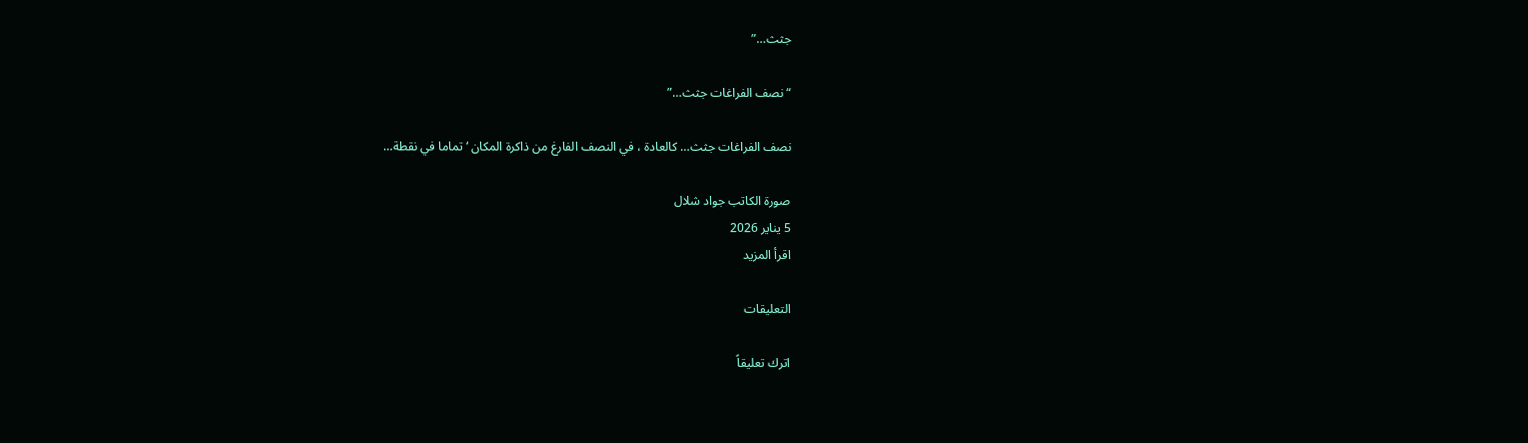جثث…”

“نصف الفراغات جثث…”

نصف الفراغات جثث… كالعادة ، في النصف الفارغ من ذاكرة المكان ‘ تماما في نقطة…

صورة الكاتب جواد شلال
5 يناير 2026
اقرأ المزيد

التعليقات

اترك تعليقاً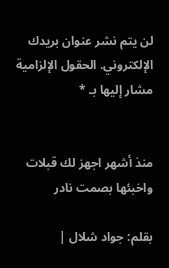لن يتم نشر عنوان بريدك الإلكتروني. الحقول الإلزامية مشار إليها بـ *


منذ أشهر اجهز لك قبلات واخبئها بصمت نادر

بقلم: جواد شلال |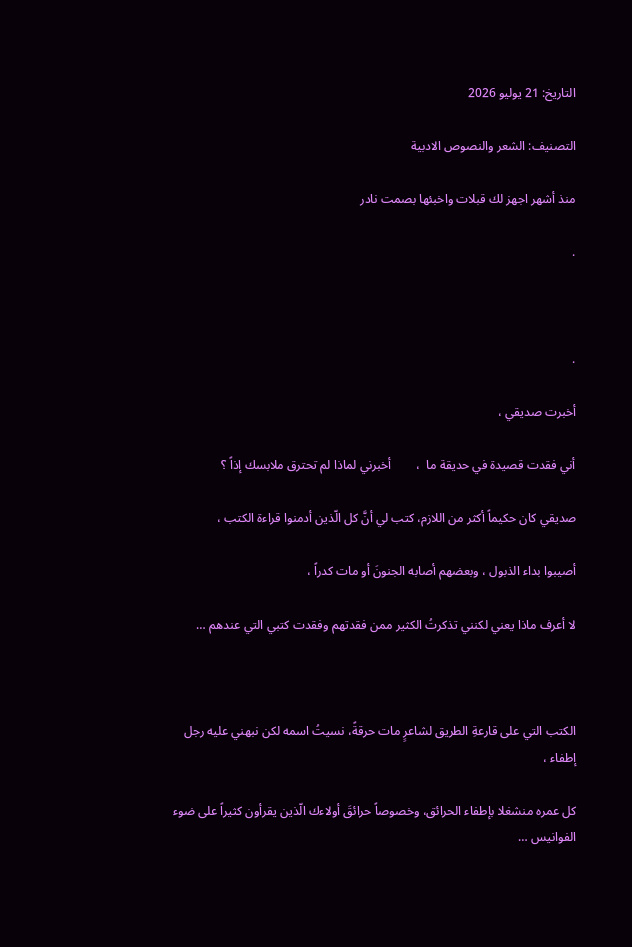التاريخ: 21 يوليو 2026

التصنيف: الشعر والنصوص الادبیة

منذ أشهر اجهز لك قبلات واخبئها بصمت نادر

.



.

أخبرت صديقي ،

أني فقدت قصيدة في حديقة ما  ،        أخبرني لماذا لم تحترق ملابسك إذاً ؟

صديقي كان حكيماً أكثر من اللازم، كتب لي أنَّ كل الّذين أدمنوا قراءة الكتب ،

أصيبوا بداء الذبول ، وبعضهم أصابه الجنونَ أو مات كدراً ،

لا أعرف ماذا يعني لكنني تذكرتُ الكثير ممن فقدتهم وفقدت كتبي التي عندهم …



الكتب التي على قارعةِ الطريق لشاعرٍ مات حرقةً، نسيتُ اسمه لكن نبهني عليه رجل إطفاء ،

كل عمره منشغلا بإطفاء الحرائق، وخصوصاً حرائقَ أولاءك الّذين يقرأون كثيراً على ضوء الفوانيس …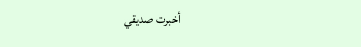أخبرت صديقي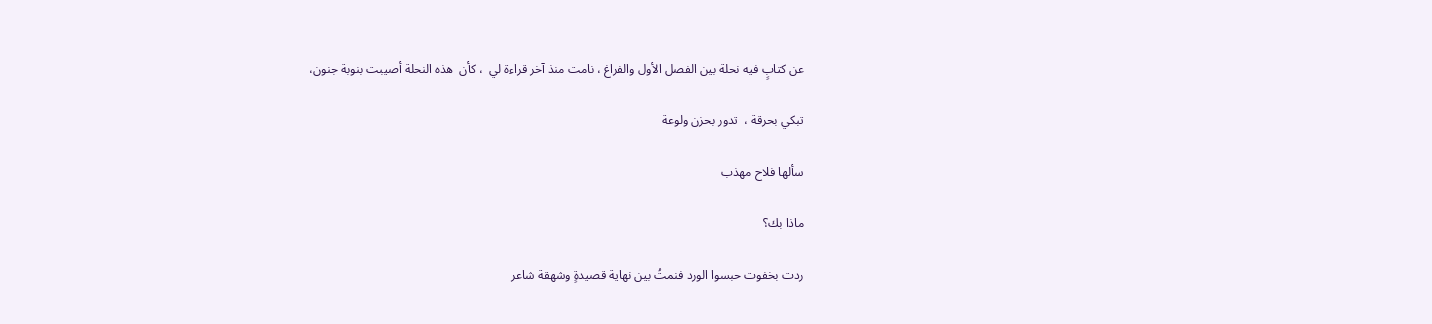عن كتابٍ فيه نحلة بين الفصل الأول والفراغ ، نامت منذ آخر قراءة لي  ، كأن  هذه النحلة أصيبت بنوبة جنون،

تبكي بحرقة ،  تدور بحزن ولوعة

سألها فلاح مهذب

ماذا بك؟

ردت بخفوت حبسوا الورد فنمتُ بين نهاية قصيدةٍ وشهقة شاعر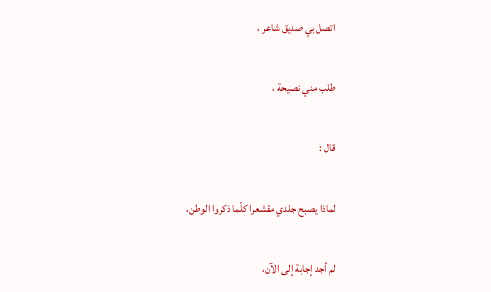اتصل بي صديق شاعر ،

طلب مني نصيحة ،

قال :

لماذا يصبح جلدي مقشعرا كلّما ذكروا الوطن،

لم أجد إجابة إلى الآن،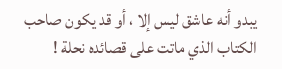يبدو أنه عاشق ليس إلا ، أو قد يكون صاحب الكتاب الذي ماتت على قصائده نحلة !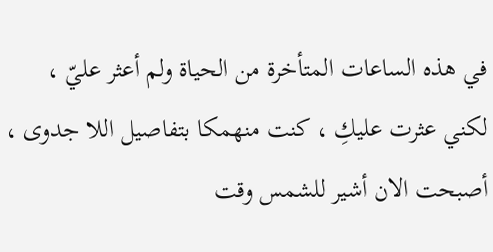في هذه الساعات المتأخرة من الحياة ولم أعثر عليّ ،  لكني عثرت عليكِ ، كنت منهمكا بتفاصيل اللا جدوى ،  أصبحت الان أشير للشمس وقت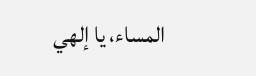المساء، يا إلهي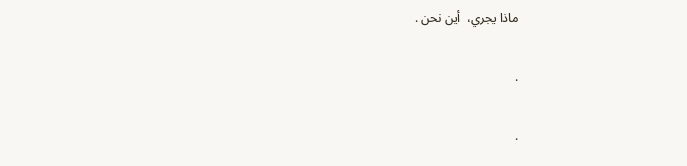ماذا يجري،  أين نحن .

.

.